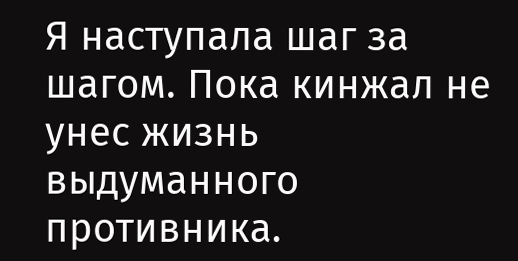Я наступала шаг за шагом. Пока кинжал не унес жизнь выдуманного противника.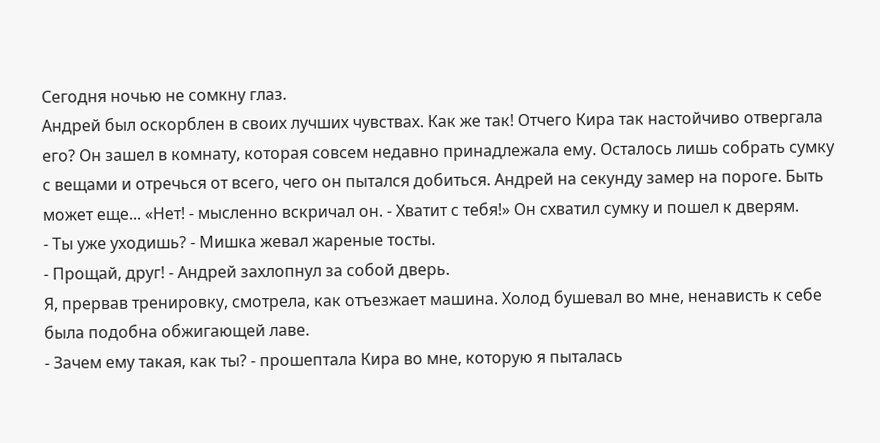Сегодня ночью не сомкну глаз.
Андрей был оскорблен в своих лучших чувствах. Как же так! Отчего Кира так настойчиво отвергала его? Он зашел в комнату, которая совсем недавно принадлежала ему. Осталось лишь собрать сумку с вещами и отречься от всего, чего он пытался добиться. Андрей на секунду замер на пороге. Быть может еще... «Нет! - мысленно вскричал он. - Хватит с тебя!» Он схватил сумку и пошел к дверям.
- Ты уже уходишь? - Мишка жевал жареные тосты.
- Прощай, друг! - Андрей захлопнул за собой дверь.
Я, прервав тренировку, смотрела, как отъезжает машина. Холод бушевал во мне, ненависть к себе была подобна обжигающей лаве.
- Зачем ему такая, как ты? - прошептала Кира во мне, которую я пыталась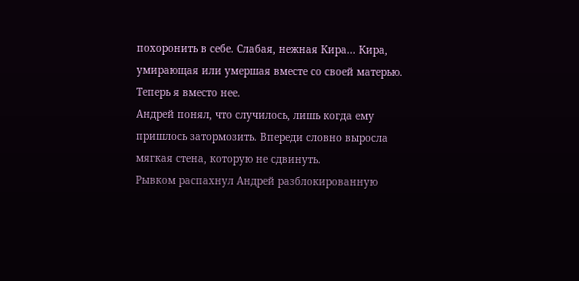похоронить в себе. Слабая, нежная Кира... Кира, умирающая или умершая вместе со своей матерью. Теперь я вместо нее.
Андрей понял, что случилось, лишь когда ему пришлось затормозить. Впереди словно выросла мягкая стена, которую не сдвинуть.
Рывком распахнул Андрей разблокированную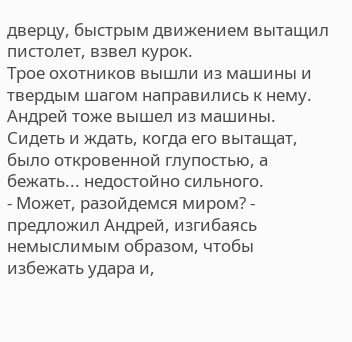дверцу, быстрым движением вытащил пистолет, взвел курок.
Трое охотников вышли из машины и твердым шагом направились к нему. Андрей тоже вышел из машины. Сидеть и ждать, когда его вытащат, было откровенной глупостью, а бежать... недостойно сильного.
- Может, разойдемся миром? - предложил Андрей, изгибаясь немыслимым образом, чтобы избежать удара и,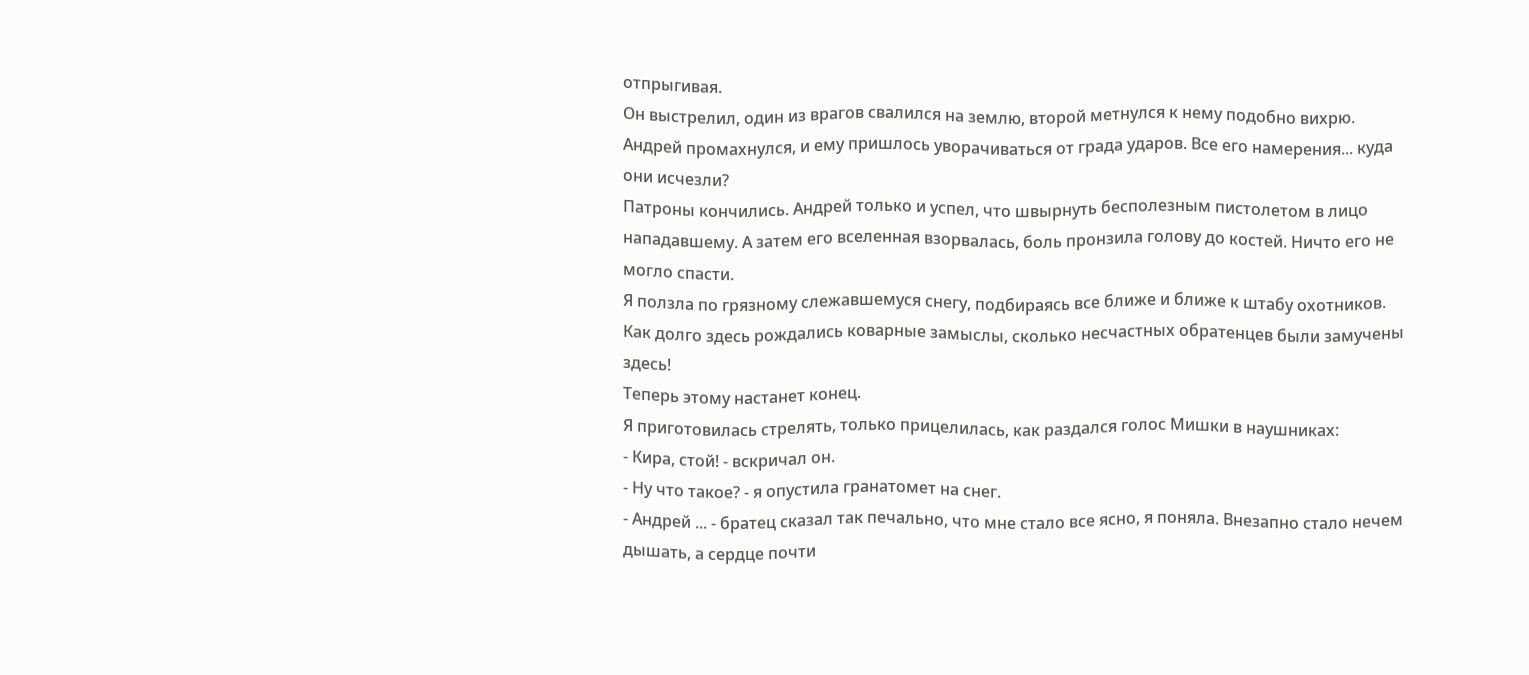отпрыгивая.
Он выстрелил, один из врагов свалился на землю, второй метнулся к нему подобно вихрю. Андрей промахнулся, и ему пришлось уворачиваться от града ударов. Все его намерения... куда они исчезли?
Патроны кончились. Андрей только и успел, что швырнуть бесполезным пистолетом в лицо нападавшему. А затем его вселенная взорвалась, боль пронзила голову до костей. Ничто его не могло спасти.
Я ползла по грязному слежавшемуся снегу, подбираясь все ближе и ближе к штабу охотников. Как долго здесь рождались коварные замыслы, сколько несчастных обратенцев были замучены здесь!
Теперь этому настанет конец.
Я приготовилась стрелять, только прицелилась, как раздался голос Мишки в наушниках:
- Кира, стой! - вскричал он.
- Ну что такое? - я опустила гранатомет на снег.
- Андрей ... - братец сказал так печально, что мне стало все ясно, я поняла. Внезапно стало нечем дышать, а сердце почти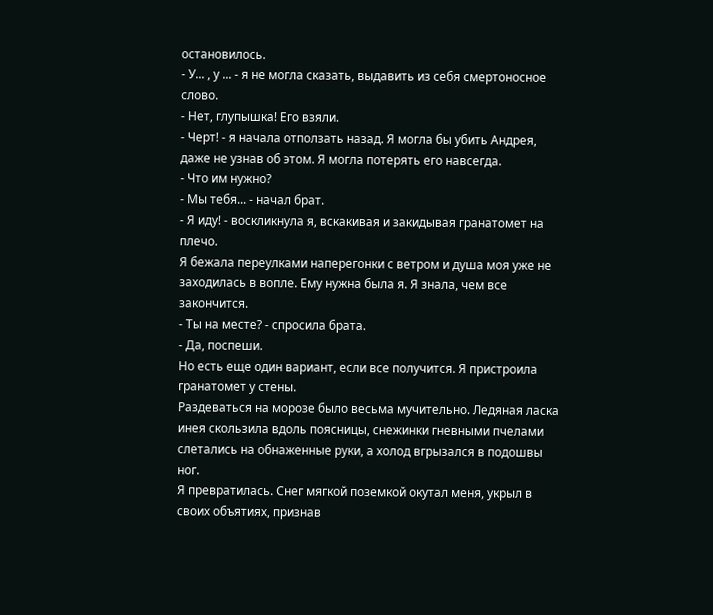остановилось.
- У... , у ... - я не могла сказать, выдавить из себя смертоносное слово.
- Нет, глупышка! Его взяли.
- Черт! - я начала отползать назад. Я могла бы убить Андрея, даже не узнав об этом. Я могла потерять его навсегда.
- Что им нужно?
- Мы тебя... - начал брат.
- Я иду! - воскликнула я, вскакивая и закидывая гранатомет на плечо.
Я бежала переулками наперегонки с ветром и душа моя уже не заходилась в вопле. Ему нужна была я. Я знала, чем все закончится.
- Ты на месте? - спросила брата.
- Да, поспеши.
Но есть еще один вариант, если все получится. Я пристроила гранатомет у стены.
Раздеваться на морозе было весьма мучительно. Ледяная ласка инея скользила вдоль поясницы, снежинки гневными пчелами слетались на обнаженные руки, а холод вгрызался в подошвы ног.
Я превратилась. Снег мягкой поземкой окутал меня, укрыл в своих объятиях, признав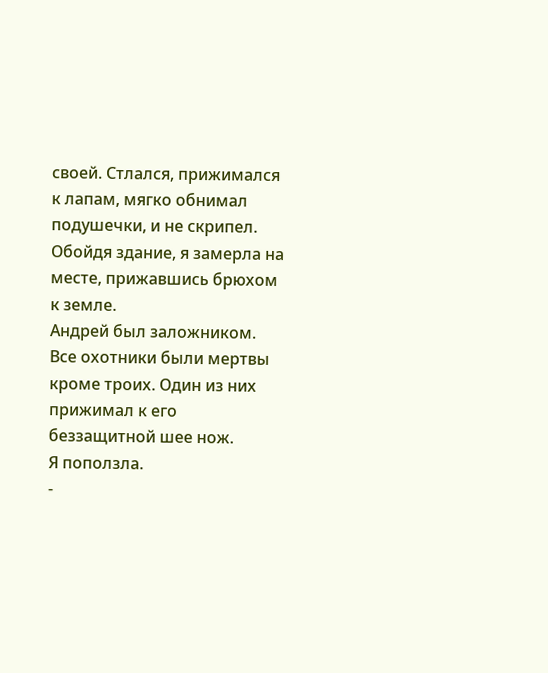своей. Стлался, прижимался к лапам, мягко обнимал подушечки, и не скрипел.
Обойдя здание, я замерла на месте, прижавшись брюхом к земле.
Андрей был заложником. Все охотники были мертвы кроме троих. Один из них прижимал к его беззащитной шее нож.
Я поползла.
-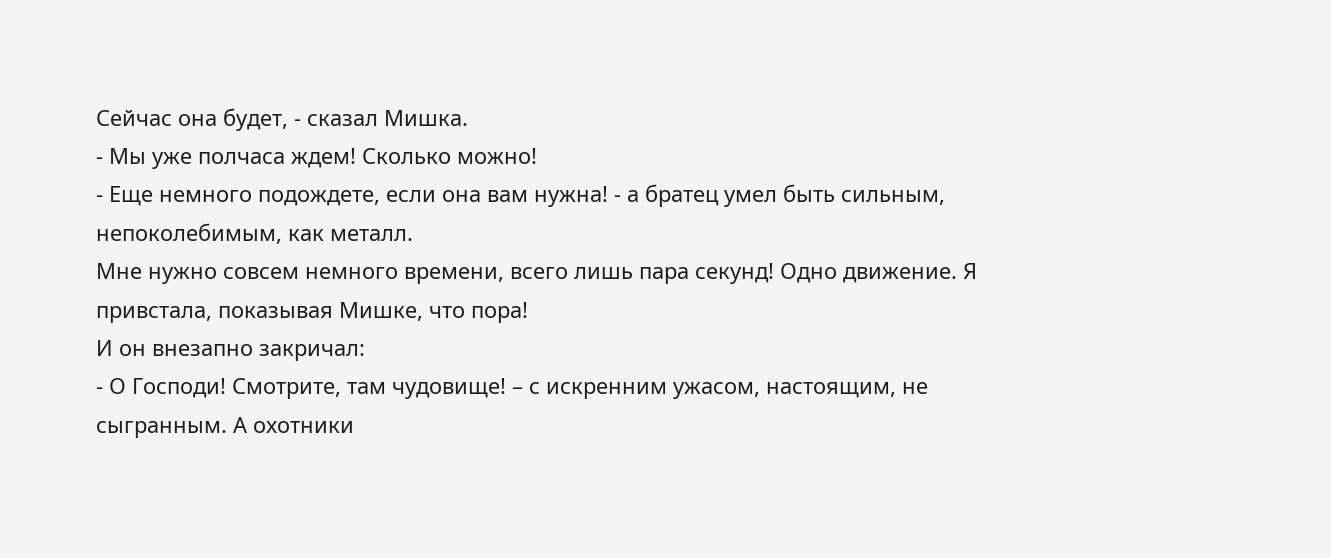Сейчас она будет, - сказал Мишка.
- Мы уже полчаса ждем! Сколько можно!
- Еще немного подождете, если она вам нужна! - а братец умел быть сильным, непоколебимым, как металл.
Мне нужно совсем немного времени, всего лишь пара секунд! Одно движение. Я привстала, показывая Мишке, что пора!
И он внезапно закричал:
- О Господи! Смотрите, там чудовище! – с искренним ужасом, настоящим, не сыгранным. А охотники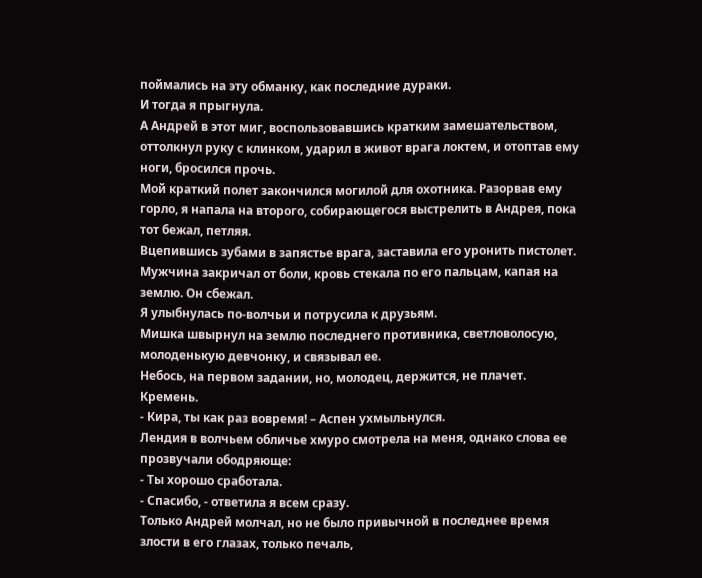поймались на эту обманку, как последние дураки.
И тогда я прыгнула.
А Андрей в этот миг, воспользовавшись кратким замешательством, оттолкнул руку с клинком, ударил в живот врага локтем, и отоптав ему ноги, бросился прочь.
Мой краткий полет закончился могилой для охотника. Разорвав ему горло, я напала на второго, собирающегося выстрелить в Андрея, пока тот бежал, петляя.
Вцепившись зубами в запястье врага, заставила его уронить пистолет. Мужчина закричал от боли, кровь стекала по его пальцам, капая на землю. Он сбежал.
Я улыбнулась по-волчьи и потрусила к друзьям.
Мишка швырнул на землю последнего противника, светловолосую, молоденькую девчонку, и связывал ее.
Небось, на первом задании, но, молодец, держится, не плачет. Кремень.
- Кира, ты как раз вовремя! – Аспен ухмыльнулся.
Лендия в волчьем обличье хмуро смотрела на меня, однако слова ее прозвучали ободряюще:
- Ты хорошо сработала.
- Спасибо, - ответила я всем сразу.
Только Андрей молчал, но не было привычной в последнее время злости в его глазах, только печаль,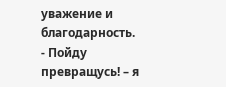уважение и благодарность.
- Пойду превращусь! – я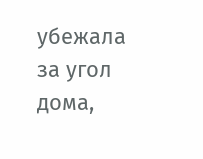убежала за угол дома,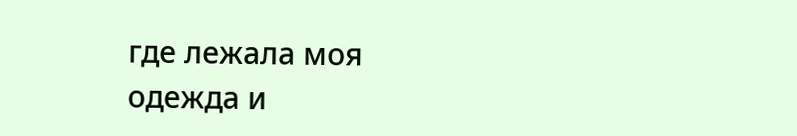где лежала моя одежда и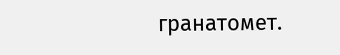гранатомет.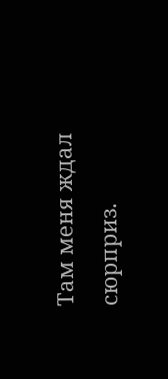Там меня ждал сюрприз.